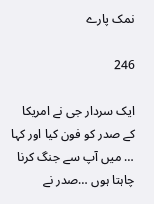نمک پارے

246

ایک سردار جی نے امریکا کے صدر کو فون کیا اور کہا … میں آپ سے جنگ کرنا چاہتا ہوں …صدر نے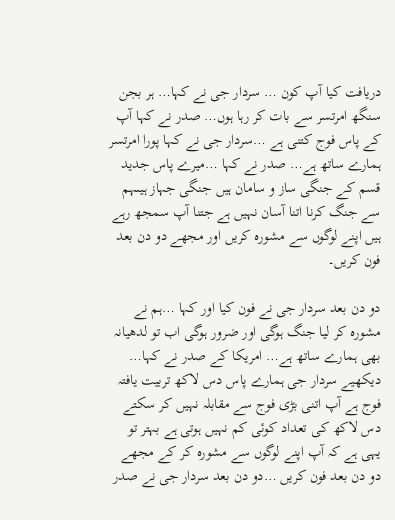دریافت کیا آپ کون … سردار جی نے کہا… ہر بجن سنگھ امرتسر سے بات کر رہا ہوں… صدر نے کہا آپ کے پاس فوج کتنی ہے …سردار جی نے کہا پورا امرتسر ہمارے ساتھ ہے… صدر نے کہا …میرے پاس جدید قسم کے جنگی ساز و سامان ہیں جنگی جہاز ہیںہم سے جنگ کرنا اتنا آسان نہیں ہے جتنا آپ سمجھ رہے ہیں اپنے لوگوں سے مشورہ کریں اور مجھے دو دن بعد فون کریں۔

دو دن بعد سردار جی نے فون کیا اور کہا …ہم نے مشورہ کر لیا جنگ ہوگی اور ضرور ہوگی اب تو لدھیانہ بھی ہمارے ساتھ ہے… امریکا کے صدر نے کہا… دیکھیے سردار جی ہمارے پاس دس لاکھ تربیت یافتہ فوج ہے آپ اتنی بڑی فوج سے مقابلہ نہیں کر سکتے دس لاکھ کی تعداد کوئی کم نہیں ہوتی ہے بہتر تو یہی ہے کہ آپ اپنے لوگوں سے مشورہ کر کے مجھے دو دن بعد فون کریں …دو دن بعد سردار جی نے صدر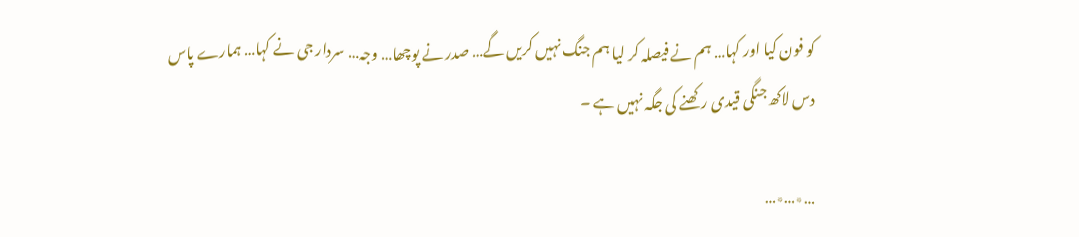کو فون کیا اور کہا… ہم نے فیصلہ کر لیا ہم جنگ نہیں کریں گے… صدر نے پوچھا… وجہ… سردار جی نے کہا… ہمارے پاس دس لاکھ جنگی قیدی رکھنے کی جگہ نہیں ہے ۔

…٭…٭…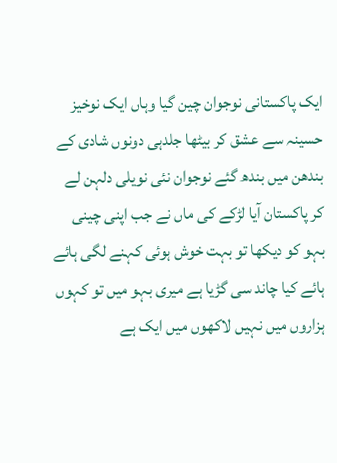ایک پاکستانی نوجوان چین گیا وہاں ایک نوخیز حسینہ سے عشق کر بیٹھا جلدہی دونوں شادی کے بندھن میں بندھ گئے نوجوان نئی نویلی دلہن لے کر پاکستان آیا لڑکے کی ماں نے جب اپنی چینی بہو کو دیکھا تو بہت خوش ہوئی کہنے لگی ہائے ہائے کیا چاند سی گڑیا ہے میری بہو میں تو کہوں ہزاروں میں نہیں لاکھوں میں ایک ہے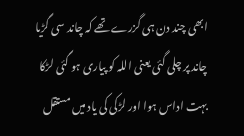ابھی چند دن ہی گزرے تھے کہ چاند سی گڑیا چاند پر چلی گئی یعنی اللہ کو پیاری ہو گئی لڑکا بہت اداس ہوا اور لڑکی کی یاد میں مستقل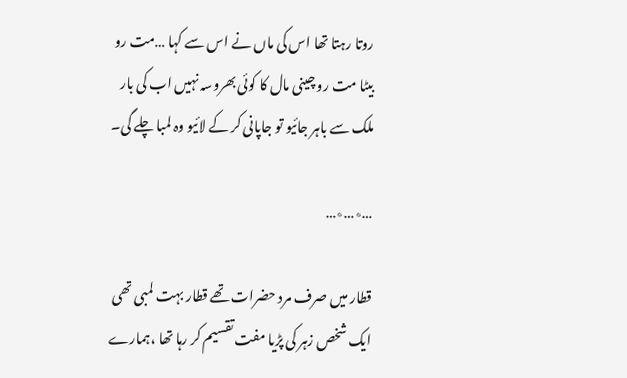روتا رہتا تھا اس کی ماں نے اس سے کہا …مت رو بیٹا مت رو چینی مال کا کوئی بھروسہ نہیں اب کی بار ملک سے باہر جائیو تو جاپانی کر کے لائیو وہ لمبا چلے گی۔

…٭…٭…

قطار میں صرف مرد حضرات تھے قطار بہت لمبی تھی ایک شخص زہر کی پڑیا مفت تقسیم کر رہا تھا ،ہمارے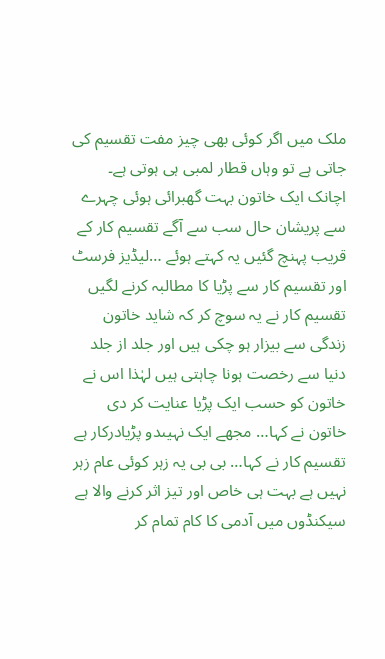ملک میں اگر کوئی بھی چیز مفت تقسیم کی جاتی ہے تو وہاں قطار لمبی ہی ہوتی ہے۔ اچانک ایک خاتون بہت گھبرائی ہوئی چہرے سے پریشان حال سب سے آگے تقسیم کار کے قریب پہنچ گئیں یہ کہتے ہوئے …لیڈیز فرسٹ اور تقسیم کار سے پڑیا کا مطالبہ کرنے لگیں تقسیم کار نے یہ سوچ کر کہ شاید خاتون زندگی سے بیزار ہو چکی ہیں اور جلد از جلد دنیا سے رخصت ہونا چاہتی ہیں لہٰذا اس نے خاتون کو حسب ایک پڑیا عنایت کر دی خاتون نے کہا… مجھے ایک نہیںدو پڑیادرکار ہے تقسیم کار نے کہا… بی بی یہ زہر کوئی عام زہر نہیں ہے بہت ہی خاص اور تیز اثر کرنے والا ہے سیکنڈوں میں آدمی کا کام تمام کر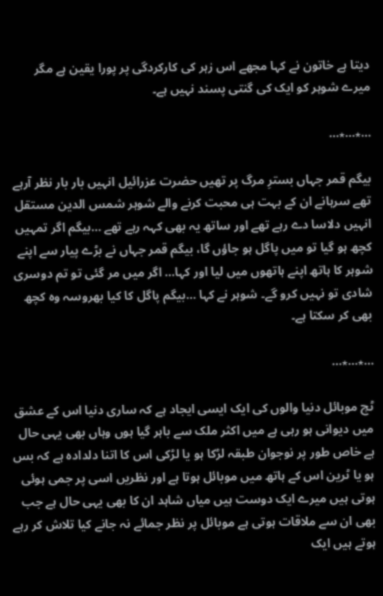دیتا ہے خاتون نے کہا مجھے اس زہر کی کارکردگی پر پورا یقین ہے مگر میرے شوہر کو ایک کی گنتی پسند نہیں ہے۔

…٭…٭…

بیگم قمر جہاں بسترِ مرگ پر تھیں حضرت عزرائیل انہیں بار بار نظر آرہے تھے سرہانے ان کے بہت ہی محبت کرنے والے شوہر شمس الدین مستقل انہیں دلاسا دے رہے تھے اور ساتھ یہ بھی کہہ رہے تھے …بیگم اگر تمہیں کچھ ہو گیا تو میں پاگل ہو جاؤں گا، بیگم قمر جہاں نے بڑے پیار سے اپنے شوہر کا ہاتھ اپنے ہاتھوں میں لیا اور کہا… اگر میں مر گئی تو تم دوسری شادی تو نہیں کرو گے۔ شوہر نے کہا …بیگم پاگل کا کیا بھروسہ وہ کچھ بھی کر سکتا ہے۔

…٭…٭…

ٹچ موبائل دنیا والوں کی ایک ایسی ایجاد ہے کہ ساری دنیا اس کے عشق میں دیوانی ہو رہی ہے میں اکثر ملک سے باہر گیا ہوں وہاں بھی یہی حال ہے خاص طور پر نوجوان طبقہ لڑکا ہو یا لڑکی اس کا اتنا دلدادہ ہے کہ بس ہو یا ٹرین اس کے ہاتھ میں موبائل ہوتا ہے اور نظریں اسی پر جمی ہوئی ہوتی ہیں میرے ایک دوست ہیں میاں شاہد ان کا بھی یہی حال ہے جب بھی ان سے ملاقات ہوتی ہے موبائل پر نظر جمائے نہ جانے کیا تلاش کر رہے ہوتے ہیں ایک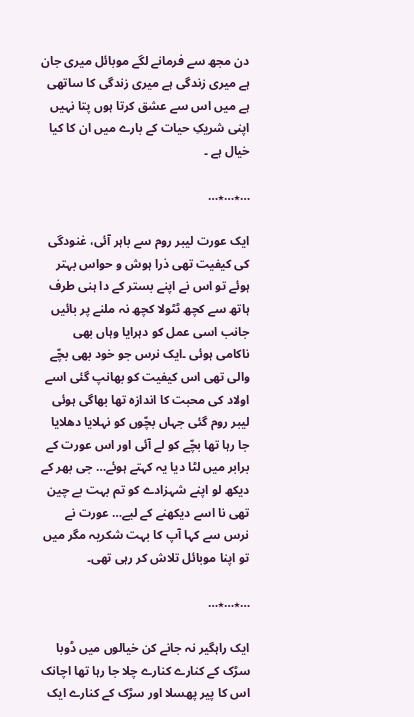دن مجھ سے فرمانے لگے موبائل میری جان ہے میری زندگی ہے میری زندگی کا ساتھی ہے میں اس سے عشق کرتا ہوں پتا نہیں اپنی شریکِ حیات کے بارے میں ان کا کیا خیال ہے ۔

…٭…٭…

ایک عورت لیبر روم سے باہر آئی، غنودگی کی کیفیت تھی ذرا ہوش و حواس بہتر ہوئے تو اس نے اپنے بستر کے دا ہنی طرف ہاتھ سے کچھ ٹٹولا کچھ نہ ملنے پر بائیں جانب اسی عمل کو دہرایا وہاں بھی ناکامی ہوئی ۔ایک نرس جو خود بھی بچّے والی تھی اس کیفیت کو بھانپ گئی اسے اولاد کی محبت کا اندازہ تھا بھاگی ہوئی لیبر روم گئی جہاں بچّوں کو نہلایا دھلایا جا رہا تھا بچّے کو لے آئی اور اس عورت کے برابر میں لٹا دیا یہ کہتے ہوئے… جی بھر کے دیکھ لو اپنے شہزادے کو تم بہت بے چین تھی نا اسے دیکھنے کے لیے… عورت نے نرس سے کہا آپ کا بہت شکریہ مگر میں تو اپنا موبائل تلاش کر رہی تھی۔

…٭…٭…

ایک راہگیر نہ جانے کن خیالوں میں ڈوبا سڑک کے کنارے کنارے چلا جا رہا تھا اچانک اس کا پیر پھسلا اور سڑک کے کنارے ایک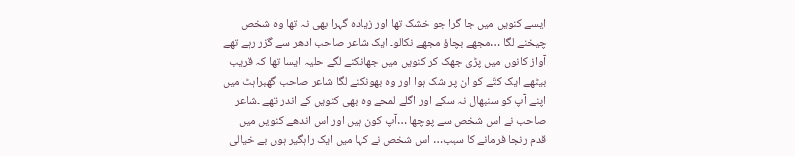ایسے کنویں میں جا گرا جو خشک تھا اور زیادہ گہرا بھی نہ تھا وہ شخص چیخنے لگا …مجھے بچاؤ مجھے نکالو۔ ایک شاعر صاحب ادھر سے گزر رہے تھے آواز کانوں میں پڑی جھک کر کنویں میں جھانکنے لگے حلیہ ایسا تھا کہ قریب بیٹھے ایک کتّے کو ان پر شک ہوا اور وہ بھونکنے لگا شاعر صاحب گھبراہٹ میں اپنے آپ کو سنبھال نہ سکے اور اگلے لمحے وہ بھی کنویں کے اندر تھے ۔شاعر صاحب نے اس شخص سے پوچھا …آپ کون ہیں اور اس اندھے کنویں میں قدم رنجا فرمانے کا سبب… اس شخص نے کہا میں ایک راہگیر ہوں بے خیالی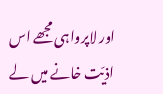اور لاپرواہی مجھے اس اذیّت خانے میں لے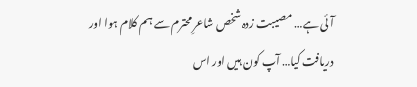آئی ہے… مصیبت زدہ شخص شاعرِ محترم سے ہم کلام ہوا اور دریافت کیا… آپ کون ہیں اور اس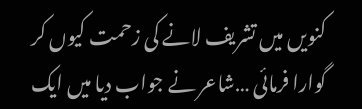کنویں میں تشریف لانے کی زحمت کیوں کر گوارا فرمائی …شاعر نے جواب دیا میں ایک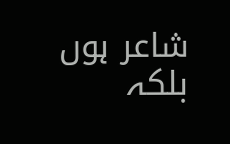شاعر ہوں بلکہ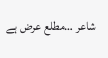شاعر …مطلع عرض ہے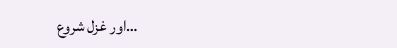…اور غزل شروع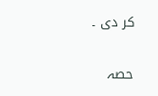کر دی ۔

حصہ